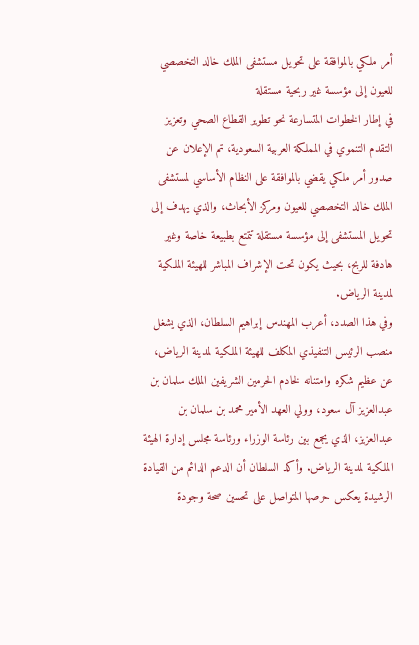أمر ملكي بالموافقة على تحويل مستشفى الملك خالد التخصصي للعيون إلى مؤسسة غير ربحية مستقلة
في إطار الخطوات المتسارعة نحو تطوير القطاع الصحي وتعزيز التقدم التنموي في المملكة العربية السعودية، تم الإعلان عن صدور أمر ملكي يقضي بالموافقة على النظام الأساسي لمستشفى الملك خالد التخصصي للعيون ومركز الأبحاث، والذي يهدف إلى تحويل المستشفى إلى مؤسسة مستقلة تتمتع بطبيعة خاصة وغير هادفة للربح، بحيث يكون تحت الإشراف المباشر للهيئة الملكية لمدينة الرياض.
وفي هذا الصدد، أعرب المهندس إبراهيم السلطان، الذي يشغل منصب الرئيس التنفيذي المكلف للهيئة الملكية لمدينة الرياض، عن عظيم شكره وامتنانه لخادم الحرمين الشريفين الملك سلمان بن عبدالعزيز آل سعود، وولي العهد الأمير محمد بن سلمان بن عبدالعزيز، الذي يجمع بين رئاسة الوزراء ورئاسة مجلس إدارة الهيئة الملكية لمدينة الرياض. وأكد السلطان أن الدعم الدائم من القيادة الرشيدة يعكس حرصها المتواصل على تحسين صحة وجودة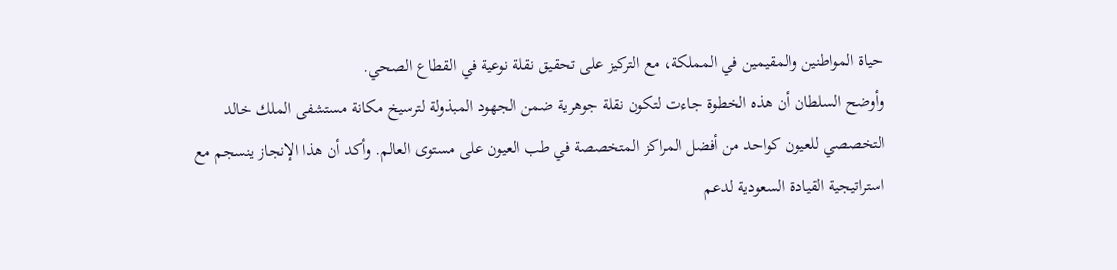حياة المواطنين والمقيمين في المملكة، مع التركيز على تحقيق نقلة نوعية في القطاع الصحي.
وأوضح السلطان أن هذه الخطوة جاءت لتكون نقلة جوهرية ضمن الجهود المبذولة لترسيخ مكانة مستشفى الملك خالد التخصصي للعيون كواحد من أفضل المراكز المتخصصة في طب العيون على مستوى العالم. وأكد أن هذا الإنجاز ينسجم مع استراتيجية القيادة السعودية لدعم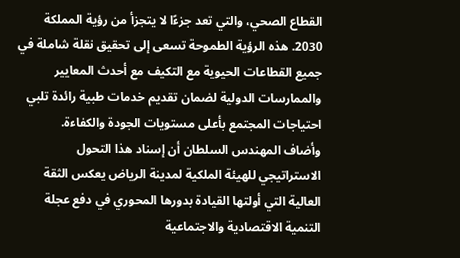القطاع الصحي، والتي تعد جزءًا لا يتجزأ من رؤية المملكة 2030. هذه الرؤية الطموحة تسعى إلى تحقيق نقلة شاملة في جميع القطاعات الحيوية مع التكيف مع أحدث المعايير والممارسات الدولية لضمان تقديم خدمات طبية رائدة تلبي احتياجات المجتمع بأعلى مستويات الجودة والكفاءة.
وأضاف المهندس السلطان أن إسناد هذا التحول الاستراتيجي للهيئة الملكية لمدينة الرياض يعكس الثقة العالية التي أولتها القيادة بدورها المحوري في دفع عجلة التنمية الاقتصادية والاجتماعية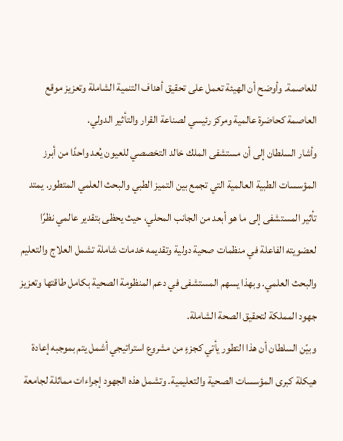للعاصمة. وأوضح أن الهيئة تعمل على تحقيق أهداف التنمية الشاملة وتعزيز موقع العاصمة كحاضرة عالمية ومركز رئيسي لصناعة القرار والتأثير الدولي.
وأشار السلطان إلى أن مستشفى الملك خالد التخصصي للعيون يُعد واحدًا من أبرز المؤسسات الطبية العالمية التي تجمع بين التميز الطبي والبحث العلمي المتطور. يمتد تأثير المستشفى إلى ما هو أبعد من الجانب المحلي، حيث يحظى بتقدير عالمي نظرًا لعضويته الفاعلة في منظمات صحية دولية وتقديمه خدمات شاملة تشمل العلاج والتعليم والبحث العلمي. وبهذا يسهم المستشفى في دعم المنظومة الصحية بكامل طاقتها وتعزيز جهود المملكة لتحقيق الصحة الشاملة.
وبيّن السلطان أن هذا التطور يأتي كجزءٍ من مشروع استراتيجي أشمل يتم بموجبه إعادة هيكلة كبرى المؤسسات الصحية والتعليمية. وتشمل هذه الجهود إجراءات مماثلة لجامعة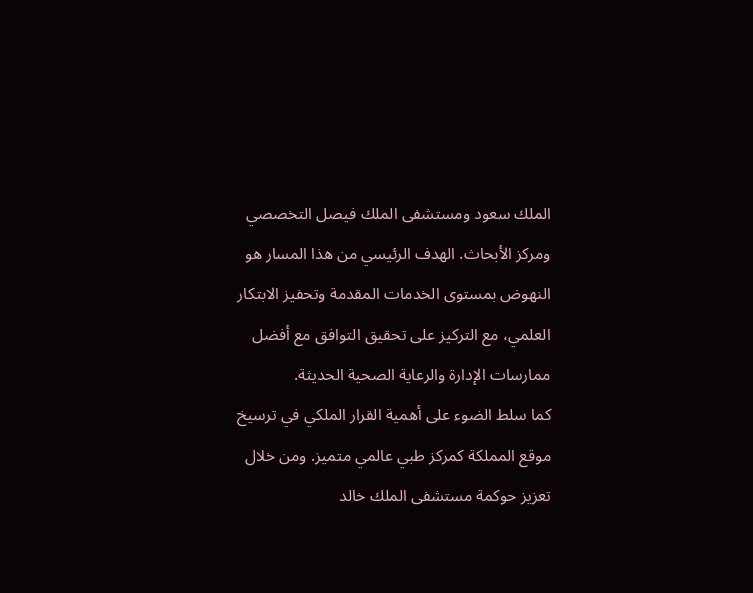الملك سعود ومستشفى الملك فيصل التخصصي ومركز الأبحاث. الهدف الرئيسي من هذا المسار هو النهوض بمستوى الخدمات المقدمة وتحفيز الابتكار العلمي، مع التركيز على تحقيق التوافق مع أفضل ممارسات الإدارة والرعاية الصحية الحديثة.
كما سلط الضوء على أهمية القرار الملكي في ترسيخ موقع المملكة كمركز طبي عالمي متميز. ومن خلال تعزيز حوكمة مستشفى الملك خالد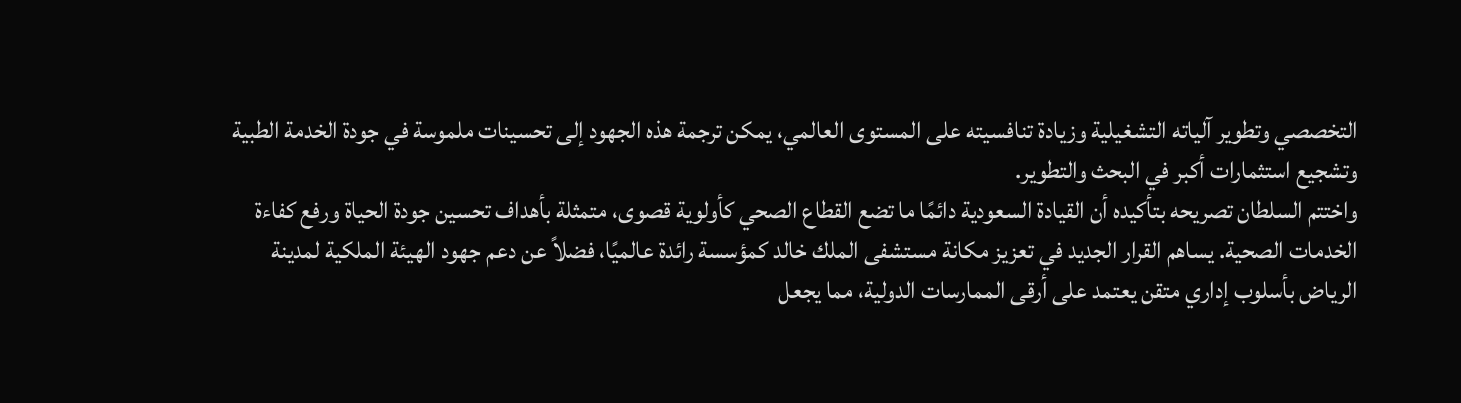التخصصي وتطوير آلياته التشغيلية وزيادة تنافسيته على المستوى العالمي، يمكن ترجمة هذه الجهود إلى تحسينات ملموسة في جودة الخدمة الطبية وتشجيع استثمارات أكبر في البحث والتطوير.
واختتم السلطان تصريحه بتأكيده أن القيادة السعودية دائمًا ما تضع القطاع الصحي كأولوية قصوى، متمثلة بأهداف تحسين جودة الحياة ورفع كفاءة الخدمات الصحية. يساهم القرار الجديد في تعزيز مكانة مستشفى الملك خالد كمؤسسة رائدة عالميًا، فضلاً عن دعم جهود الهيئة الملكية لمدينة الرياض بأسلوب إداري متقن يعتمد على أرقى الممارسات الدولية، مما يجعل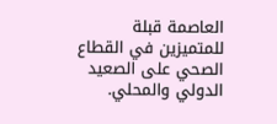العاصمة قبلة للمتميزين في القطاع الصحي على الصعيد الدولي والمحلي.